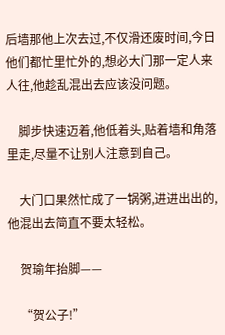后墙那他上次去过,不仅滑还废时间,今日他们都忙里忙外的,想必大门那一定人来人往,他趁乱混出去应该没问题。

    脚步快速迈着,他低着头,贴着墙和角落里走,尽量不让别人注意到自己。

    大门口果然忙成了一锅粥,进进出出的,他混出去简直不要太轻松。

    贺瑜年抬脚——

    “贺公子!”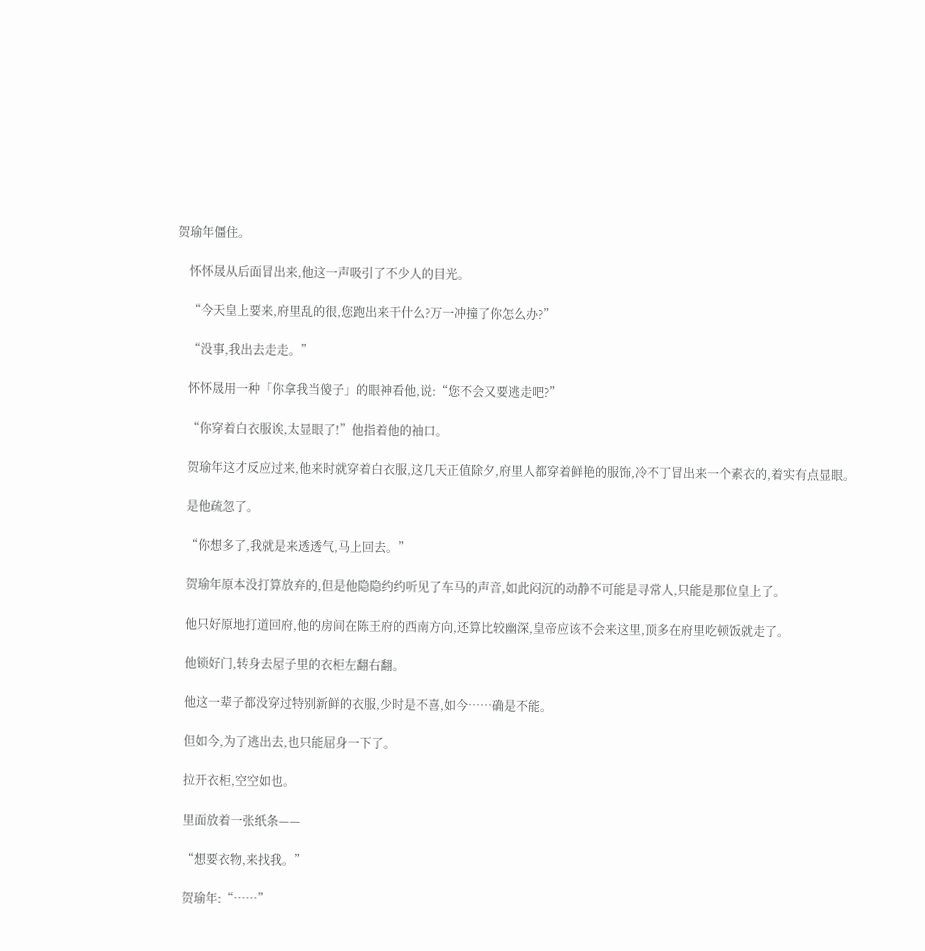贺瑜年僵住。

    怀怀晟从后面冒出来,他这一声吸引了不少人的目光。

    “今天皇上要来,府里乱的很,您跑出来干什么?万一冲撞了你怎么办?”

    “没事,我出去走走。”

    怀怀晟用一种「你拿我当傻子」的眼神看他,说:“您不会又要逃走吧?”

    “你穿着白衣服诶,太显眼了!”他指着他的袖口。

    贺瑜年这才反应过来,他来时就穿着白衣服,这几天正值除夕,府里人都穿着鲜艳的服饰,冷不丁冒出来一个素衣的,着实有点显眼。

    是他疏忽了。

    “你想多了,我就是来透透气,马上回去。”

    贺瑜年原本没打算放弃的,但是他隐隐约约听见了车马的声音,如此闷沉的动静不可能是寻常人,只能是那位皇上了。

    他只好原地打道回府,他的房间在陈王府的西南方向,还算比较幽深,皇帝应该不会来这里,顶多在府里吃顿饭就走了。

    他锁好门,转身去屋子里的衣柜左翻右翻。

    他这一辈子都没穿过特别新鲜的衣服,少时是不喜,如今……确是不能。

    但如今,为了逃出去,也只能屈身一下了。

    拉开衣柜,空空如也。

    里面放着一张纸条——

    “想要衣物,来找我。”

    贺瑜年:“……”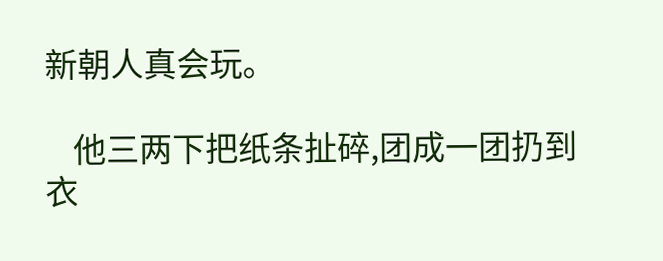新朝人真会玩。

    他三两下把纸条扯碎,团成一团扔到衣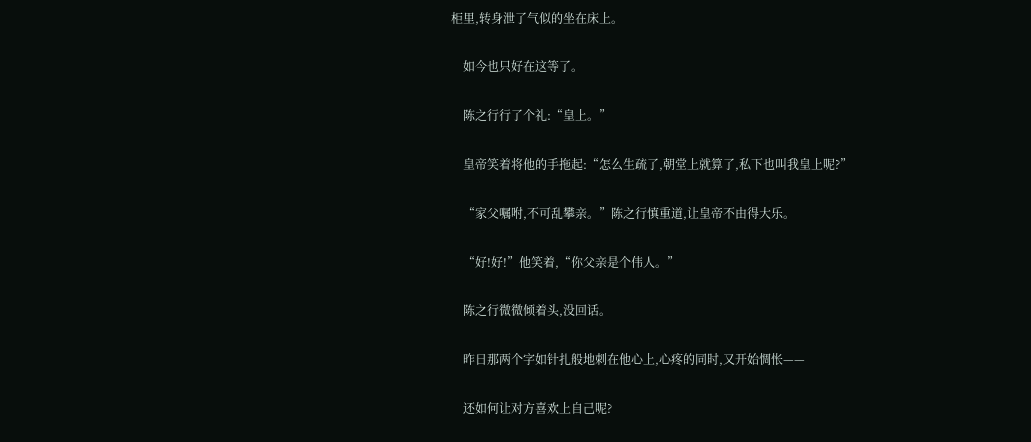柜里,转身泄了气似的坐在床上。

    如今也只好在这等了。

    陈之行行了个礼:“皇上。”

    皇帝笑着将他的手拖起:“怎么生疏了,朝堂上就算了,私下也叫我皇上呢?”

    “家父嘱咐,不可乱攀亲。”陈之行慎重道,让皇帝不由得大乐。

    “好!好!”他笑着,“你父亲是个伟人。”

    陈之行微微倾着头,没回话。

    昨日那两个字如针扎般地刺在他心上,心疼的同时,又开始惆怅——

    还如何让对方喜欢上自己呢?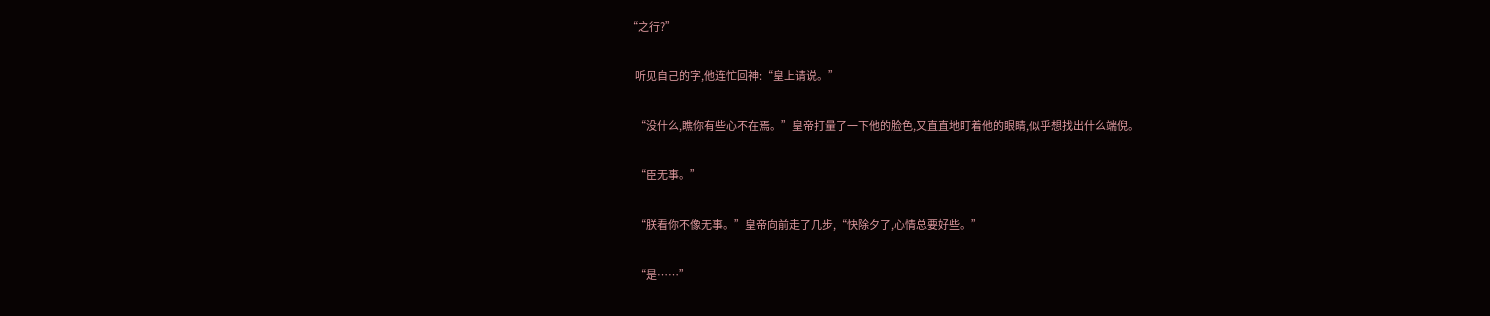“之行?”

    听见自己的字,他连忙回神:“皇上请说。”

    “没什么,瞧你有些心不在焉。”皇帝打量了一下他的脸色,又直直地盯着他的眼睛,似乎想找出什么端倪。

    “臣无事。”

    “朕看你不像无事。”皇帝向前走了几步,“快除夕了,心情总要好些。”

    “是……”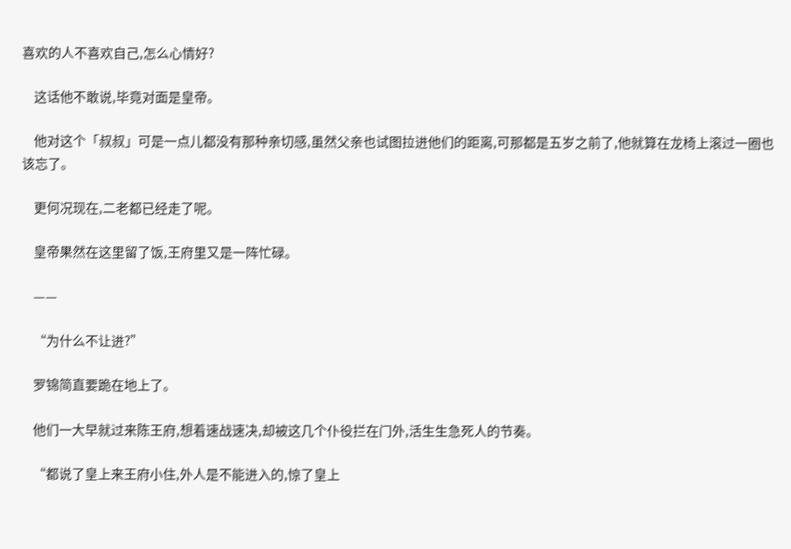喜欢的人不喜欢自己,怎么心情好?

    这话他不敢说,毕竟对面是皇帝。

    他对这个「叔叔」可是一点儿都没有那种亲切感,虽然父亲也试图拉进他们的距离,可那都是五岁之前了,他就算在龙椅上滚过一圈也该忘了。

    更何况现在,二老都已经走了呢。

    皇帝果然在这里留了饭,王府里又是一阵忙碌。

    ——

    “为什么不让进?”

    罗锦简直要跪在地上了。

    他们一大早就过来陈王府,想着速战速决,却被这几个仆役拦在门外,活生生急死人的节奏。

    “都说了皇上来王府小住,外人是不能进入的,惊了皇上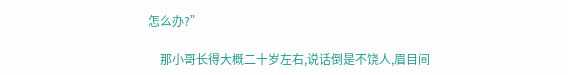怎么办?”

    那小哥长得大概二十岁左右,说话倒是不饶人,眉目间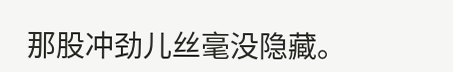那股冲劲儿丝毫没隐藏。